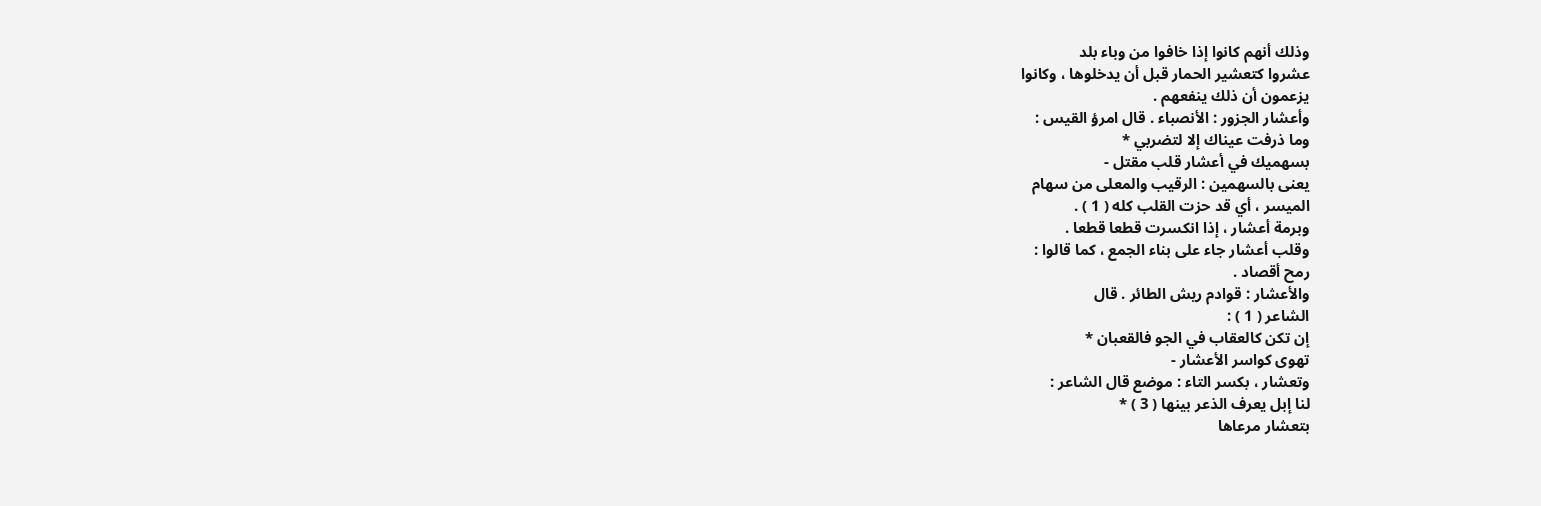وذلك أنهم كانوا إذا خافوا من وباء بلد
عشروا كتعشير الحمار قبل أن يدخلوها ، وكانوا
يزعمون أن ذلك ينفعهم .
وأعشار الجزور : الأنصباء . قال امرؤ القيس :
وما ذرفت عيناك إلا لتضربي *
بسهميك في أعشار قلب مقتل -
يعنى بالسهمين : الرقيب والمعلى من سهام
الميسر ، أي قد حزت القلب كله ( 1 ) .
وبرمة أعشار ، إذا انكسرت قطعا قطعا .
وقلب أعشار جاء على بناء الجمع ، كما قالوا :
رمح أقصاد .
والأعشار : قوادم ريش الطائر . قال
الشاعر ( 1 ) :
إن تكن كالعقاب في الجو فالقعبان *
تهوى كواسر الأعشار -
وتعشار ، بكسر التاء : موضع قال الشاعر :
لنا إبل يعرف الذعر بينها ( 3 ) *
بتعشار مرعاها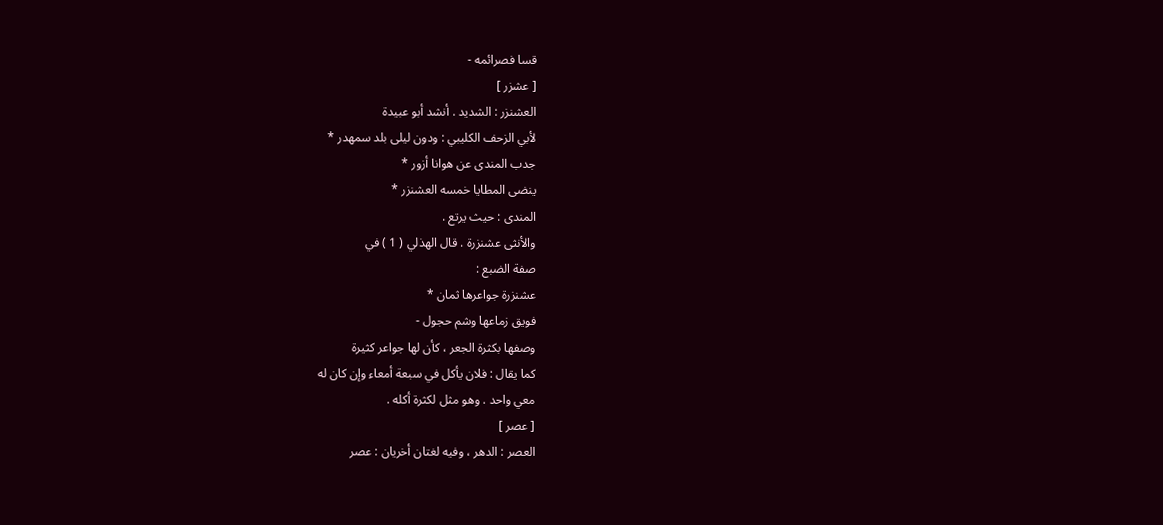قسا فصرائمه -
[ عشزر ]
العشنزر : الشديد . أنشد أبو عبيدة
لأبي الزحف الكليبي : ودون ليلى بلد سمهدر *
جدب المندى عن هوانا أزور *
ينضى المطايا خمسه العشنزر *
المندى : حيث يرتع .
والأنثى عشنزرة . قال الهذلي ( 1 ) في
صفة الضبع :
عشنزرة جواعرها ثمان *
فويق زماعها وشم حجول -
وصفها بكثرة الجعر ، كأن لها جواعر كثيرة
كما يقال : فلان يأكل في سبعة أمعاء وإن كان له
معي واحد . وهو مثل لكثرة أكله .
[ عصر ]
العصر : الدهر ، وفيه لغتان أخريان : عصر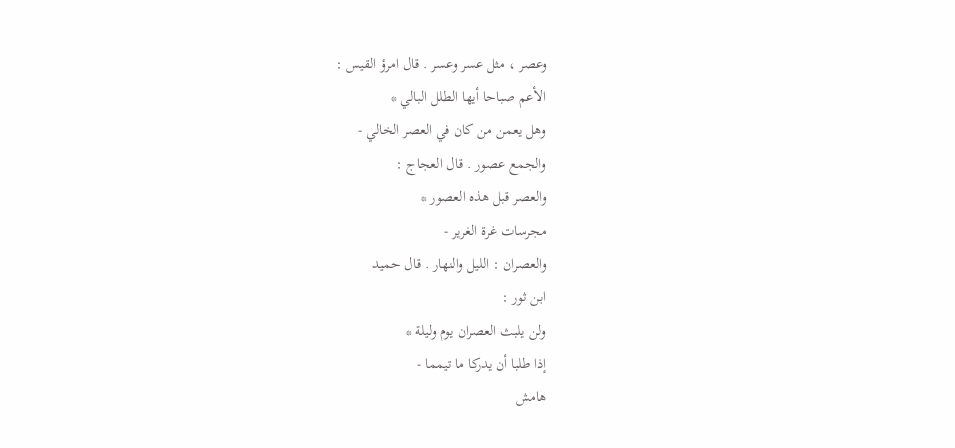وعصر ، مثل عسر وعسر . قال امرؤ القيس :
الأعم صباحا أيها الطلل البالي *
وهل يعمن من كان في العصر الخالي -
والجمع عصور . قال العجاج :
والعصر قبل هذه العصور *
مجرسات غرة الغرير -
والعصران : الليل والنهار . قال حميد
ابن ثور :
ولن يلبث العصران يوم وليلة *
إذا طلبا أن يدركا ما تيمما -
هامش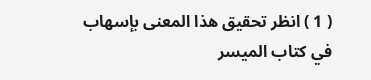( 1 ) انظر تحقيق هذا المعنى بإسهاب في كتاب الميسر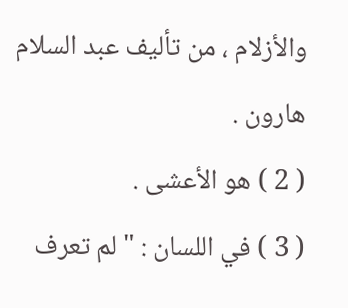والأزلام ، من تأليف عبد السلام هارون .
( 2 ) هو الأعشى .
( 3 ) في اللسان : " لم تعرف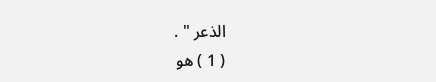الذعر " .
( 1 ) هو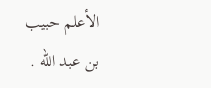الأعلم حبيب بن عبد الله .